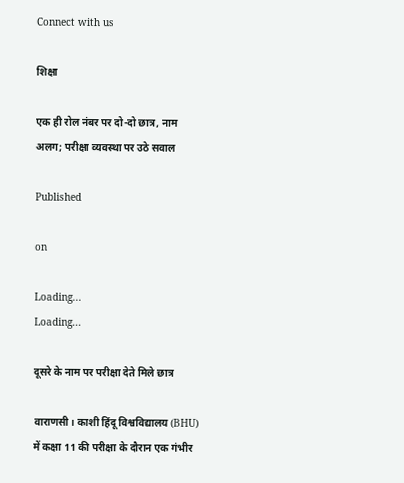Connect with us

शिक्षा

एक ही रोल नंबर पर दो-दो छात्र, नाम अलग; परीक्षा व्यवस्था पर उठे सवाल

Published

on

Loading...
Loading...

दूसरे के नाम पर परीक्षा देते मिले छात्र

वाराणसी। काशी हिंदू विश्वविद्यालय (BHU) में कक्षा 11 की परीक्षा के दौरान एक गंभीर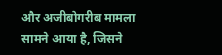और अजीबोगरीब मामला सामने आया है, जिसने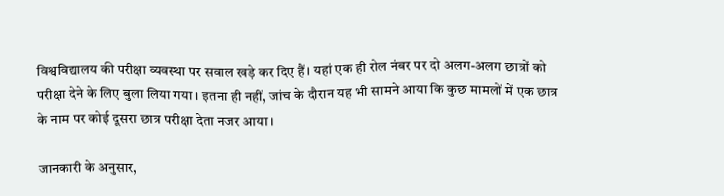विश्वविद्यालय की परीक्षा व्यवस्था पर सवाल खड़े कर दिए हैं। यहां एक ही रोल नंबर पर दो अलग-अलग छात्रों को परीक्षा देने के लिए बुला लिया गया। इतना ही नहीं, जांच के दौरान यह भी सामने आया कि कुछ मामलों में एक छात्र के नाम पर कोई दूसरा छात्र परीक्षा देता नजर आया।

जानकारी के अनुसार,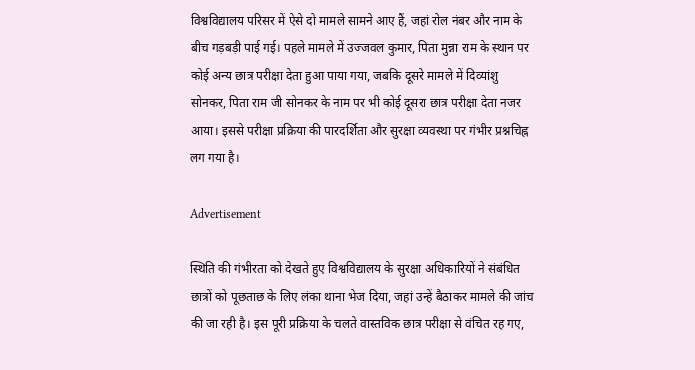विश्वविद्यालय परिसर में ऐसे दो मामले सामने आए हैं, जहां रोल नंबर और नाम के बीच गड़बड़ी पाई गई। पहले मामले में उज्जवल कुमार, पिता मुन्ना राम के स्थान पर कोई अन्य छात्र परीक्षा देता हुआ पाया गया, जबकि दूसरे मामले में दिव्यांशु सोनकर, पिता राम जी सोनकर के नाम पर भी कोई दूसरा छात्र परीक्षा देता नजर आया। इससे परीक्षा प्रक्रिया की पारदर्शिता और सुरक्षा व्यवस्था पर गंभीर प्रश्नचिह्न लग गया है।

Advertisement

स्थिति की गंभीरता को देखते हुए विश्वविद्यालय के सुरक्षा अधिकारियों ने संबंधित छात्रों को पूछताछ के लिए लंका थाना भेज दिया, जहां उन्हें बैठाकर मामले की जांच की जा रही है। इस पूरी प्रक्रिया के चलते वास्तविक छात्र परीक्षा से वंचित रह गए,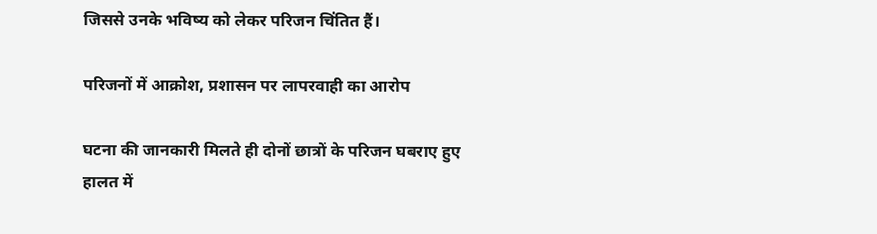जिससे उनके भविष्य को लेकर परिजन चिंतित हैं।

परिजनों में आक्रोश, प्रशासन पर लापरवाही का आरोप

घटना की जानकारी मिलते ही दोनों छात्रों के परिजन घबराए हुए हालत में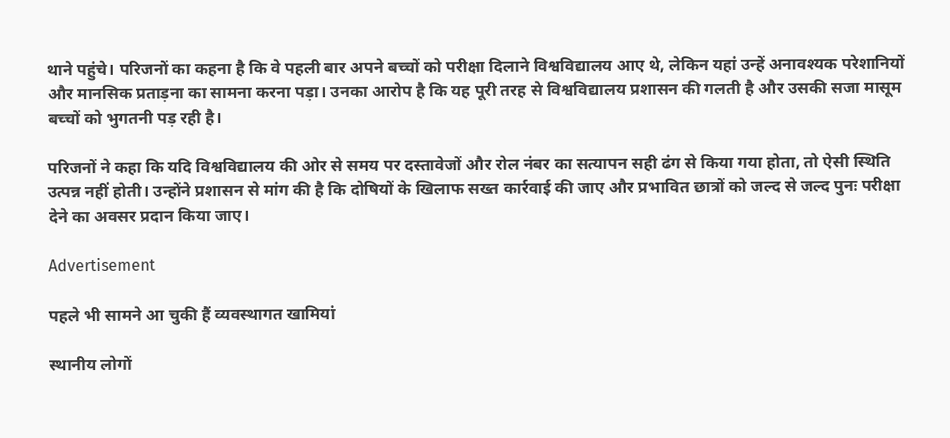थाने पहुंचे। परिजनों का कहना है कि वे पहली बार अपने बच्चों को परीक्षा दिलाने विश्वविद्यालय आए थे, लेकिन यहां उन्हें अनावश्यक परेशानियों और मानसिक प्रताड़ना का सामना करना पड़ा। उनका आरोप है कि यह पूरी तरह से विश्वविद्यालय प्रशासन की गलती है और उसकी सजा मासूम बच्चों को भुगतनी पड़ रही है।

परिजनों ने कहा कि यदि विश्वविद्यालय की ओर से समय पर दस्तावेजों और रोल नंबर का सत्यापन सही ढंग से किया गया होता, तो ऐसी स्थिति उत्पन्न नहीं होती। उन्होंने प्रशासन से मांग की है कि दोषियों के खिलाफ सख्त कार्रवाई की जाए और प्रभावित छात्रों को जल्द से जल्द पुनः परीक्षा देने का अवसर प्रदान किया जाए।

Advertisement

पहले भी सामने आ चुकी हैं व्यवस्थागत खामियां

स्थानीय लोगों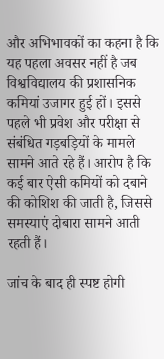और अभिभावकों का कहना है कि यह पहला अवसर नहीं है जब विश्वविद्यालय की प्रशासनिक कमियां उजागर हुई हों। इससे पहले भी प्रवेश और परीक्षा से संबंधित गड़बड़ियों के मामले सामने आते रहे हैं। आरोप है कि कई बार ऐसी कमियों को दबाने की कोशिश की जाती है, जिससे समस्याएं दोबारा सामने आती रहती हैं।

जांच के बाद ही स्पष्ट होगी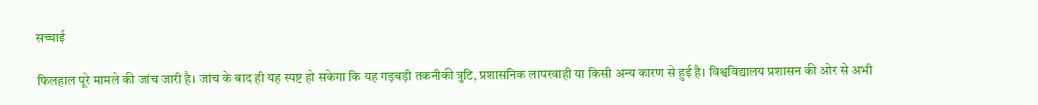सच्चाई

फिलहाल पूरे मामले की जांच जारी है। जांच के बाद ही यह स्पष्ट हो सकेगा कि यह गड़बड़ी तकनीकी त्रुटि, प्रशासनिक लापरवाही या किसी अन्य कारण से हुई है। विश्वविद्यालय प्रशासन की ओर से अभी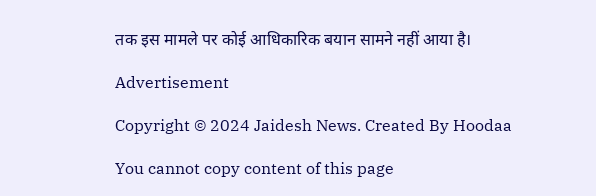तक इस मामले पर कोई आधिकारिक बयान सामने नहीं आया है।

Advertisement

Copyright © 2024 Jaidesh News. Created By Hoodaa

You cannot copy content of this page